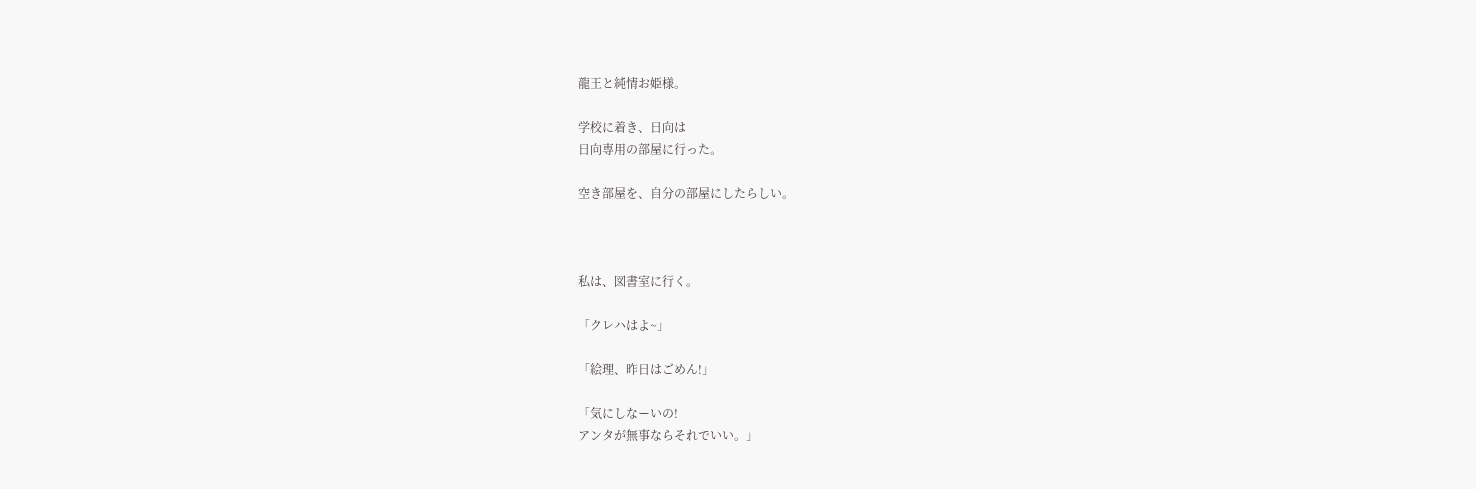龍王と純情お姫様。

学校に着き、日向は
日向専用の部屋に行った。

空き部屋を、自分の部屋にしたらしい。



私は、図書室に行く。

「クレハはよ~」

「絵理、昨日はごめん!」

「気にしなーいの!
アンタが無事ならそれでいい。」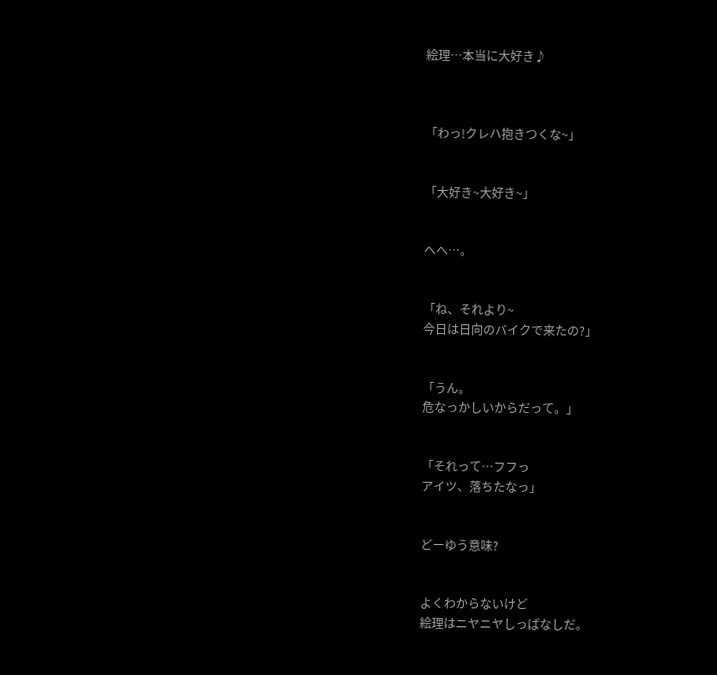絵理…本当に大好き♪



「わっ!クレハ抱きつくな~」


「大好き~大好き~」


へへ…。


「ね、それより~
今日は日向のバイクで来たの?」


「うん。
危なっかしいからだって。」


「それって…フフっ
アイツ、落ちたなっ」


どーゆう意味?


よくわからないけど
絵理はニヤニヤしっぱなしだ。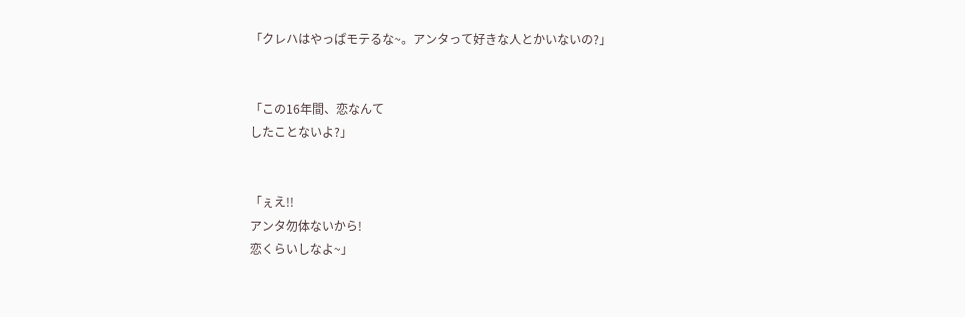「クレハはやっぱモテるな~。アンタって好きな人とかいないの?」


「この16年間、恋なんて
したことないよ?」


「ぇえ!!
アンタ勿体ないから!
恋くらいしなよ~」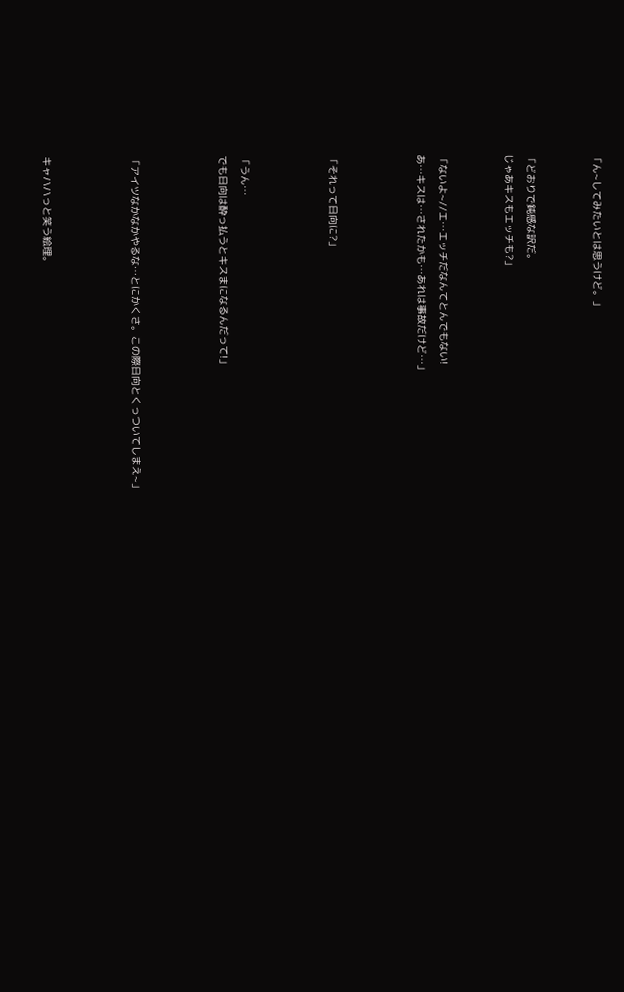「ん~してみたいとは思うけど。」


「どおりで鈍感な訳だ。
じゃあキスもエッチも?」


「ないよ~//エ…エッチだなんてとんでもない!
あ…キスは…されたかも…あれは事故だけど…」



「それって日向に?」



「うん…
でも日向は酔っ払うとキスまになるんだって!」



「アイツなかなかやるな…とにかくさ。この際日向とくっついてしまえ~」



キャハハっと笑う絵理。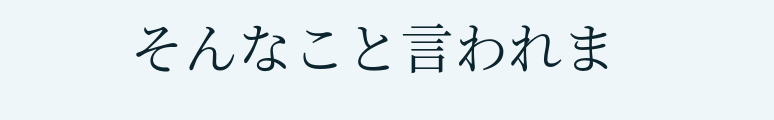そんなこと言われま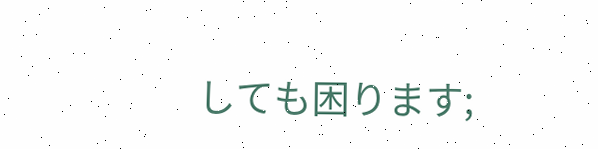しても困ります;